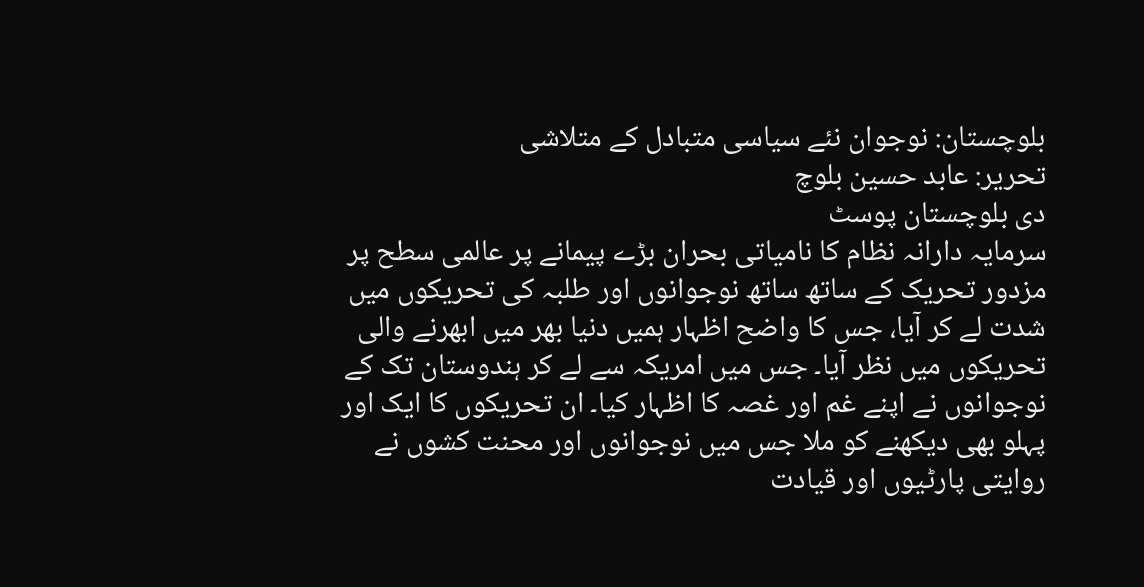بلوچستان: نوجوان نئے سیاسی متبادل کے متلاشی
تحریر: عابد حسین بلوچ
دی بلوچستان پوسٹ
سرمایہ دارانہ نظام کا نامیاتی بحران بڑے پیمانے پر عالمی سطح پر مزدور تحریک کے ساتھ ساتھ نوجوانوں اور طلبہ کی تحریکوں میں شدت لے کر آیا، جس کا واضح اظہار ہمیں دنیا بھر میں ابھرنے والی تحریکوں میں نظر آیا۔ جس میں امریکہ سے لے کر ہندوستان تک کے نوجوانوں نے اپنے غم اور غصہ کا اظہار کیا۔ ان تحریکوں کا ایک اور پہلو بھی دیکھنے کو ملا جس میں نوجوانوں اور محنت کشوں نے روایتی پارٹیوں اور قیادت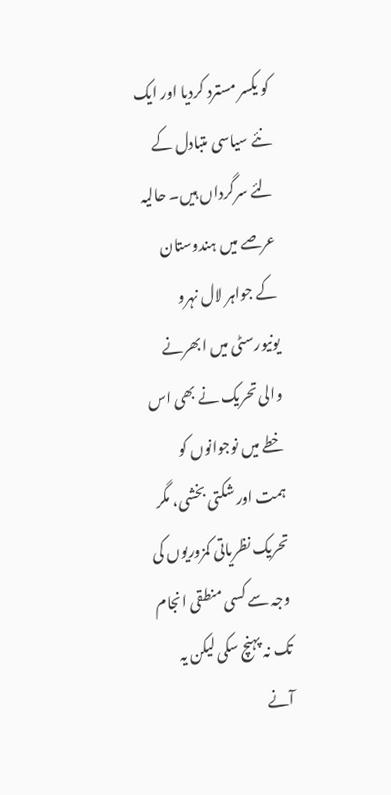کو یکسر مسترد کردیا اور ایک نئے سیاسی متبادل کے لئے سرگرداں ہیں۔ حالیہ عرصے میں ہندوستان کے جواہر لال نہرو یونیورسٹی میں ابھرنے والی تحریک نے بھی اس خطے میں نوجوانوں کو ہمت اور شکتی بخشی، مگر تحریک نظریاتی کمزوریوں کی وجہ سے کسی منطقی انجام تک نہ پہنچ سکی لیکن یہ آنے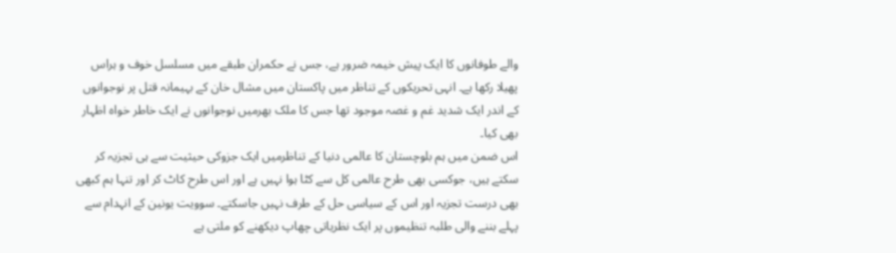والے طوفانوں کا ایک پیش خیمہ ضرور ہے، جس نے حکمران طبقے میں مسلسل خوف و ہراس پھیلا رکھا ہے۔ انہی تحریکوں کے تناظر میں پاکستان میں مشال خان کے بہیمانہ قتل پر نوجوانوں کے اندر ایک شدید غم و غصہ موجود تھا جس کا ملک بھرمیں نوجوانوں نے ایک خاطر خواہ اظہار بھی کیا۔
اس ضمن میں ہم بلوچستان کا عالمی دنیا کے تناظرمیں ایک جزوکی حیثیت سے ہی تجزیہ کر سکتے ہیں، جوکسی بھی طرح عالمی کل سے کٹا ہوا نہیں ہے اور اس طرح کاٹ کر اور تنہا ہم کبھی بھی درست تجزیہ اور اس کے سیاسی حل کے طرف نہیں جاسکتے۔ سوویت یونین کے انہدام سے پہلے بننے والی طلبہ تنظیموں پر ایک نظریاتی چھاپ دیکھنے کو ملتی ہے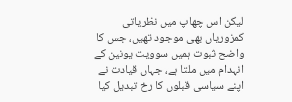لیکن اس چھاپ میں نظریاتی کمزوریاں بھی موجود تھیں، جس کا واضح ثبوت ہمیں سوویت یونین کے انہدام میں ملتا ہے، جہاں قیادت نے اپنے سیاسی قبلوں کا رخ تبدیل کیا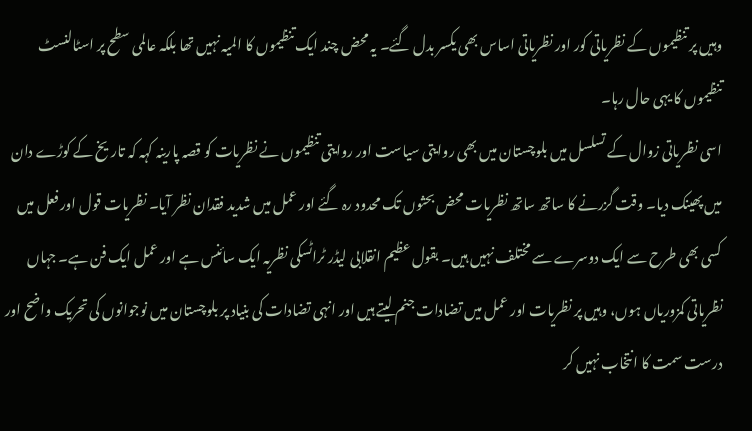وہیں پر تنظیموں کے نظریاتی کور اور نظریاتی اساس بھی یکسر بدل گئے۔ یہ محض چند ایک تنظیموں کا المیہ نہیں تھا بلکہ عالمی سطح پر اسٹالنسٹ تنظیموں کا یہی حال رہا۔
اسی نظریاتی زوال کے تسلسل میں بلوچستان میں بھی روایتی سیاست اور روایتی تنظیموں نے نظریات کو قصہ پارینہ کہہ کہ تاریخ کے کوڑے دان میں پھینک دیا۔ وقت گزرنے کا ساتھ ساتھ نظریات محض بحثوں تک محدود رہ گئے اور عمل میں شدید فقدان نظر آیا۔ نظریات قول اور فعل میں کسی بھی طرح سے ایک دوسرے سے مختلف نہیں ہیں۔ بقول عظیم انقلابی لیڈر ٹراٹسکی نظریہ ایک سائنس ہے اور عمل ایک فن ہے۔ جہاں نظریاتی کمزوریاں ہوں، وہیں پر نظریات اور عمل میں تضادات جنم لیتے ہیں اور انہی تضادات کی بنیاد پر بلوچستان میں نوجوانوں کی تحریک واضح اور درست سمت کا انتخاب نہیں کر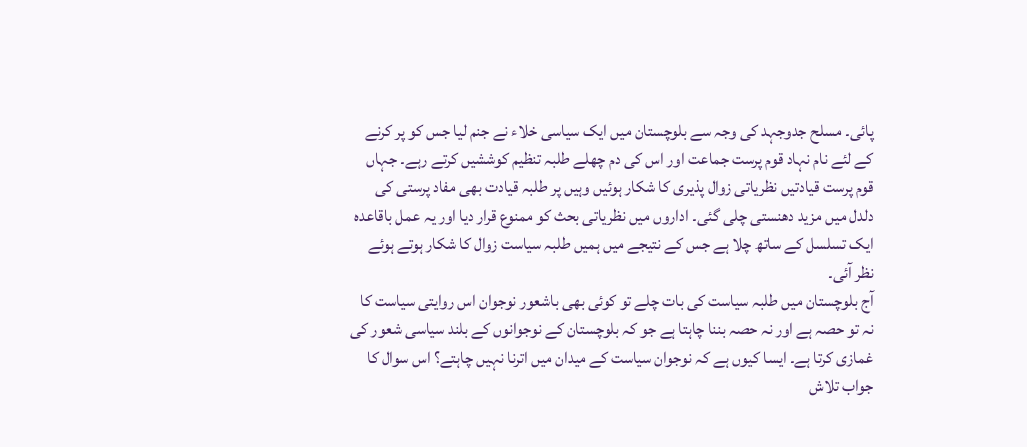پائی۔ مسلح جدوجہد کی وجہ سے بلوچستان میں ایک سیاسی خلاء نے جنم لیا جس کو پر کرنے کے لئے نام نہاد قوم پرست جماعت اور اس کی دم چھلے طلبہ تنظیم کوششیں کرتے رہے۔ جہاں قوم پرست قیادتیں نظریاتی زوال پذیری کا شکار ہوئیں وہیں پر طلبہ قیادت بھی مفاد پرستی کی دلدل میں مزید دھنستی چلی گئی۔ اداروں میں نظریاتی بحث کو ممنوع قرار دیا اور یہ عمل باقاعدہ ایک تسلسل کے ساتھ چلا ہے جس کے نتیجے میں ہمیں طلبہ سیاست زوال کا شکار ہوتے ہوئے نظر آئی۔
آج بلوچستان میں طلبہ سیاست کی بات چلے تو کوئی بھی باشعور نوجوان اس روایتی سیاست کا نہ تو حصہ ہے اور نہ حصہ بننا چاہتا ہے جو کہ بلوچستان کے نوجوانوں کے بلند سیاسی شعور کی غمازی کرتا ہے۔ ایسا کیوں ہے کہ نوجوان سیاست کے میدان میں اترنا نہیں چاہتے؟ اس سوال کا جواب تلاش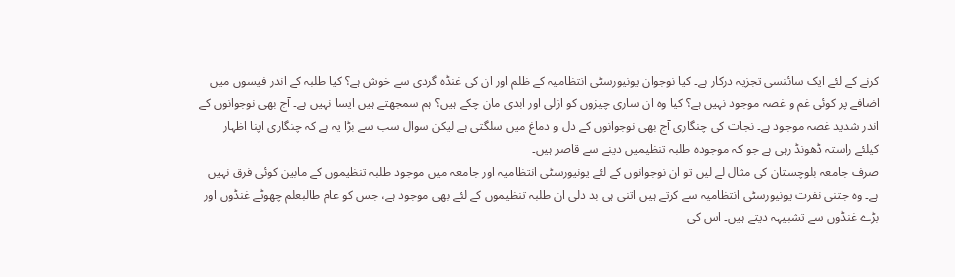کرنے کے لئے ایک سائنسی تجزیہ درکار ہے۔ کیا نوجوان یونیورسٹی انتظامیہ کے ظلم اور ان کی غنڈہ گردی سے خوش ہے؟ کیا طلبہ کے اندر فیسوں میں اضافے پر کوئی غم و غصہ موجود نہیں ہے؟ کیا وہ ان ساری چیزوں کو ازلی اور ابدی مان چکے ہیں؟ ہم سمجھتے ہیں ایسا نہیں ہے۔ آج بھی نوجوانوں کے اندر شدید غصہ موجود ہے۔ نجات کی چنگاری آج بھی نوجوانوں کے دل و دماغ میں سلگتی ہے لیکن سوال سب سے بڑا یہ ہے کہ چنگاری اپنا اظہار کیلئے راستہ ڈھونڈ رہی ہے جو کہ موجودہ طلبہ تنظیمیں دینے سے قاصر ہیں۔
صرف جامعہ بلوچستان کی مثال لے لیں تو ان نوجوانوں کے لئے یونیورسٹی انتظامیہ اور جامعہ میں موجود طلبہ تنظیموں کے مابین کوئی فرق نہیں ہے۔ وہ جتنی نفرت یونیورسٹی انتظامیہ سے کرتے ہیں اتنی ہی بد دلی ان طلبہ تنظیموں کے لئے بھی موجود ہے، جس کو عام طالبعلم چھوٹے غنڈوں اور بڑے غنڈوں سے تشبیہہ دیتے ہیں۔ اس کی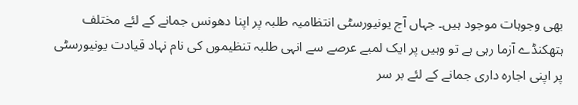بھی وجوہات موجود ہیں۔ جہاں آج یونیورسٹی انتظامیہ طلبہ پر اپنا دھونس جمانے کے لئے مختلف ہتھکنڈے آزما رہی ہے تو وہیں پر ایک لمبے عرصے سے انہی طلبہ تنظیموں کی نام نہاد قیادت یونیورسٹی پر اپنی اجارہ داری جمانے کے لئے بر سر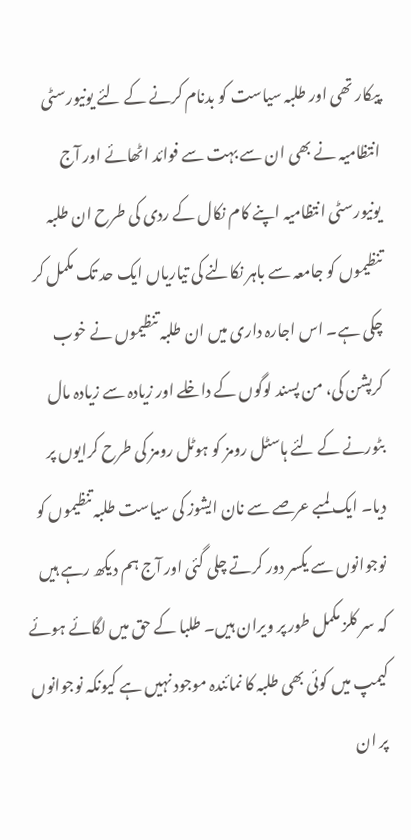پیکار تھی اور طلبہ سیاست کو بدنام کرنے کے لئے یونیورسٹی انتظامیہ نے بھی ان سے بہت سے فوائد اٹھائے اور آج یونیورسٹی انتظامیہ اپنے کام نکال کے ردی کی طرح ان طلبہ تنظیموں کو جامعہ سے باہر نکالنے کی تیاریاں ایک حد تک مکمل کر چکی ہے۔ اس اجارہ داری میں ان طلبہ تنظیموں نے خوب کرپشن کی، من پسند لوگوں کے داخلے اور زیادہ سے زیادہ مال بٹورنے کے لئے ہاسٹل رومز کو ہوٹل رومز کی طرح کرایوں پر دیا۔ ایک لمبے عرصے سے نان ایشوز کی سیاست طلبہ تنظیموں کو نوجوانوں سے یکسر دور کرتے چلی گئی اور آج ہم دیکھ رہے ہیں کہ سر کلز مکمل طور پر ویران ہیں۔ طلبا کے حق میں لگائے ہوئے کیمپ میں کوئی بھی طلبہ کا نمائندہ موجود نہیں ہے کیونکہ نوجوانوں پر ان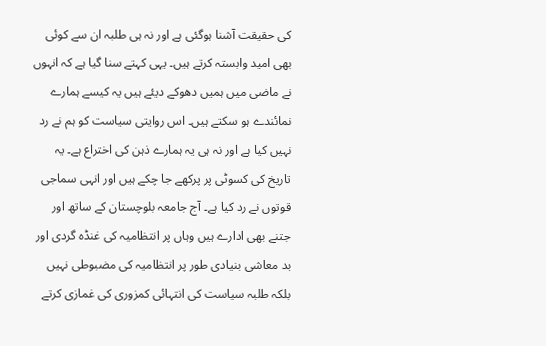کی حقیقت آشنا ہوگئی ہے اور نہ ہی طلبہ ان سے کوئی بھی امید وابستہ کرتے ہیں۔ یہی کہتے سنا گیا ہے کہ انہوں نے ماضی میں ہمیں دھوکے دیئے ہیں یہ کیسے ہمارے نمائندے ہو سکتے ہیں۔ اس روایتی سیاست کو ہم نے رد نہیں کیا ہے اور نہ ہی یہ ہمارے ذہن کی اختراع ہے۔ یہ تاریخ کی کسوٹی پر پرکھے جا چکے ہیں اور انہی سماجی قوتوں نے رد کیا ہے۔ آج جامعہ بلوچستان کے ساتھ اور جتنے بھی ادارے ہیں وہاں پر انتظامیہ کی غنڈہ گردی اور بد معاشی بنیادی طور پر انتظامیہ کی مضبوطی نہیں بلکہ طلبہ سیاست کی انتہائی کمزوری کی غمازی کرتے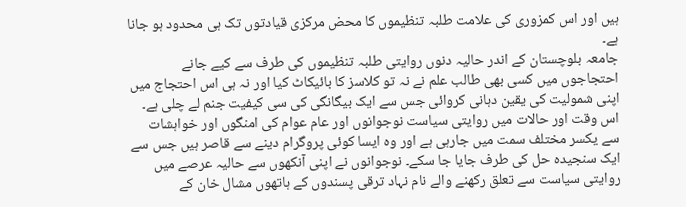ہیں اور اس کمزوری کی علامت طلبہ تنظیموں کا محض مرکزی قیادتوں تک ہی محدود ہو جانا ہے۔
جامعہ بلوچستان کے اندر حالیہ دنوں روایتی طلبہ تنظیموں کی طرف سے کیے جانے احتجاجوں میں کسی بھی طالب علم نے نہ تو کلاسز کا بائیکاٹ کیا اور نہ ہی اس احتجاج میں اپنی شمولیت کی یقین دہانی کروائی جس سے ایک بیگانگی کی سی کیفیت جنم لے چلی ہے۔ اس وقت اور حالات میں روایتی سیاست نوجوانوں اور عام عوام کی امنگوں اور خواہشات سے یکسر مختلف سمت میں جارہی ہے اور وہ ایسا کوئی پروگرام دینے سے قاصر ہیں جس سے ایک سنجیدہ حل کی طرف جایا جا سکے۔ نوجوانوں نے اپنی آنکھوں سے حالیہ عرصے میں روایتی سیاست سے تعلق رکھنے والے نام نہاد ترقی پسندوں کے ہاتھوں مشال خان کے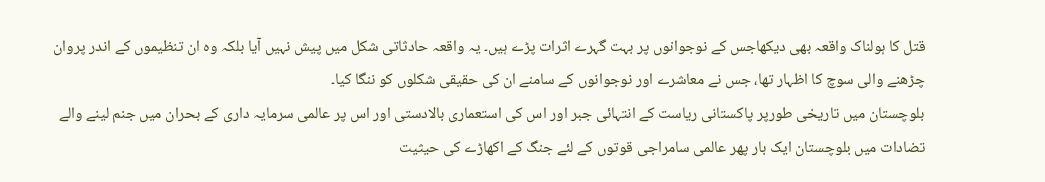قتل کا ہولناک واقعہ بھی دیکھاجس کے نوجوانوں پر بہت گہرے اثرات پڑے ہیں۔ یہ واقعہ حادثاتی شکل میں پیش نہیں آیا بلکہ وہ ان تنظیموں کے اندر پروان چڑھنے والی سوچ کا اظہار تھا، جس نے معاشرے اور نوجوانوں کے سامنے ان کی حقیقی شکلوں کو ننگا کیا۔
بلوچستان میں تاریخی طورپر پاکستانی ریاست کے انتہائی جبر اور اس کی استعماری بالادستی اور اس پر عالمی سرمایہ داری کے بحران میں جنم لینے والے تضادات میں بلوچستان ایک بار پھر عالمی سامراجی قوتوں کے لئے جنگ کے اکھاڑے کی حیثیت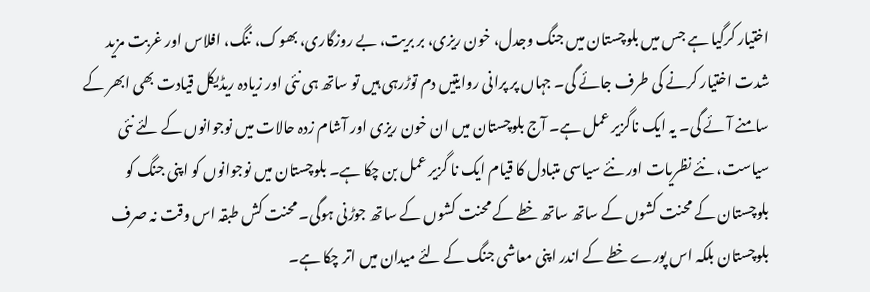اختیار کرگیا ہے جس میں بلوچستان میں جنگ وجدل، خون ریزی، بر بریت، بے روزگاری، بھوک، ننگ، افلاس اور غربت مزید شدت اختیار کرنے کی طرف جائے گی۔ جہاں پر پرانی روایتیں دم توڑرہی ہیں تو ساتھ ہی نئی اور زیادہ ریڈیکل قیادت بھی ابھر کے سامنے آئے گی۔ یہ ایک ناگزیر عمل ہے۔ آج بلوچستان میں ان خون ریزی اور آشام زدہ حالات میں نوجوانوں کے لئے نئی سیاست، نئے نظریات اور نئے سیاسی متبادل کا قیام ایک نا گزیر عمل بن چکا ہے۔ بلوچستان میں نوجوانوں کو اپنی جنگ کو بلوچستان کے محنت کشوں کے ساتھ ساتھ خطے کے محنت کشوں کے ساتھ جوڑنی ہوگی۔ محنت کش طبقہ اس وقت نہ صرف بلوچستان بلکہ اس پورے خطے کے اندر اپنی معاشی جنگ کے لئے میدان میں اتر چکا ہے۔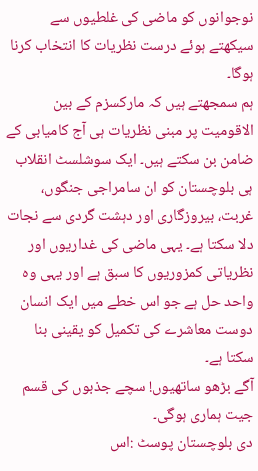نوجوانوں کو ماضی کی غلطیوں سے سیکھتے ہوئے درست نظریات کا انتخاب کرنا ہوگا۔
ہم سمجھتے ہیں کہ مارکسزم کے بین الاقومیت پر مبنی نظریات ہی آج کامیابی کے ضامن بن سکتے ہیں۔ ایک سوشلسٹ انقلاب ہی بلوچستان کو ان سامراجی جنگوں، غربت، بیروزگاری اور دہشت گردی سے نجات دلا سکتا ہے۔ یہی ماضی کی غداریوں اور نظریاتی کمزوریوں کا سبق ہے اور یہی وہ واحد حل ہے جو اس خطے میں ایک انسان دوست معاشرے کی تکمیل کو یقینی بنا سکتا ہے۔
آگے بڑھو ساتھیوں! سچے جذبوں کی قسم جیت ہماری ہوگی۔
دی بلوچستان پوسٹ :اس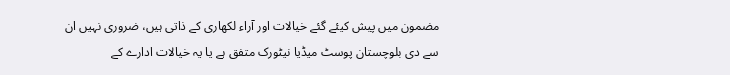مضمون میں پیش کیئے گئے خیالات اور آراء لکھاری کے ذاتی ہیں، ضروری نہیں ان سے دی بلوچستان پوسٹ میڈیا نیٹورک متفق ہے یا یہ خیالات ادارے کے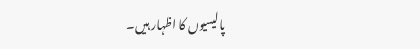پالیسیوں کا اظہار ہیں۔